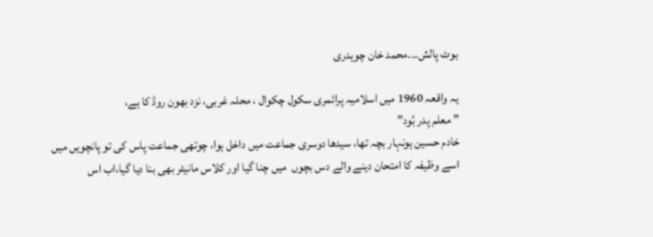بوٹ پالش۔۔۔محمد خان چوہدری

یہ واقعہ 1960 میں اسلامیہ پرائمری سکول چکوال ، محلہ غربی، نزد بھون روڈ کا ہے،
” معلم پدر بُود”
خادم حسین ہونہار بچہ تھا، سیدھا دوسری جماعت میں داخل ہوا، چوتھی جماعت پاس کی تو پانچویں میں اسے وظیفہ کا امتحان دینے والے دس بچوں  میں چنا گیا اور کلاس مانیٹر بھی بنا دیا گیا،اب اس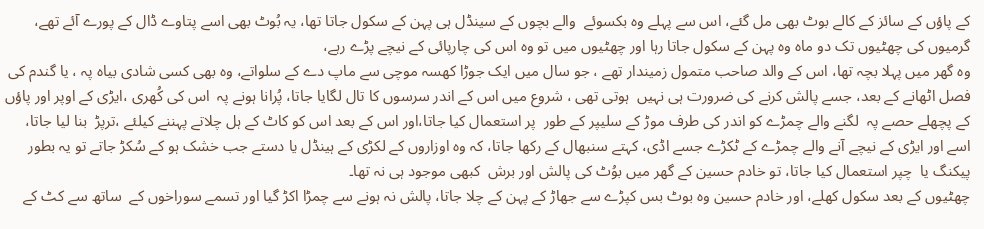کے پاؤں کے سائز کے کالے بوٹ بھی مل گئے، اس سے پہلے وہ بکسوئے  والے بچوں کے سینڈل ہی پہن کے سکول جاتا تھا، یہ بُوٹ بھی اسے پتاوے ڈال کے پورے آئے تھے، گرمیوں کی چھٹیوں تک دو ماہ وہ پہن کے سکول جاتا رہا اور چھٹیوں میں تو وہ اس کی چارپائی کے نیچے پڑے رہے،
وہ گھر میں پہلا بچہ تھا، اس کے والد صاحب متمول زمیندار تھے ، جو سال میں ایک جوڑا کھسہ موچی سے ماپ دے کے سلواتے، وہ بھی کسی شادی بیاہ پہ ، یا گندم کی فصل اٹھانے کے بعد، جسے پالش کرنے کی ضرورت ہی نہیں  ہوتی تھی ، شروع میں اس کے اندر سرسوں کا تال لگایا جاتا، پُرانا ہونے پہ  اس کی کُھری ،ایڑی کے اوپر اور پاؤں کے پچھلے حصے پہ  لگنے والے چمڑے کو اندر کی طرف موڑ کے سلیپر کے طور  پر استعمال کیا جاتا،اور اس کے بعد اس کو کاٹ کے ہل چلاتے پہننے کیلئے ،ترپڑ  بنا لیا جاتا، اسے اور ایڑی کے نیچے آنے والے چمڑے کے ٹکڑے جسے اڈی، کہتے سنبھال کے رکھا جاتا، کہ وہ اوزاروں کے لکڑی کے ہینڈل یا دستے جب خشک ہو کے سُکڑ جاتے تو یہ بطور پیکنگ یا  چپر استعمال کیا جاتا، تو خادم حسین کے گھر میں بوُٹ کی پالش اور برش  کبھی موجود ہی نہ تھا۔
چھٹیوں کے بعد سکول کھلے، اور خادم حسین وہ بوٹ بس کپڑے سے جھاڑ کے پہن کے چلا جاتا، پالش نہ ہونے سے چمڑا اکڑ گیا اور تسمے سوراخوں کے  ساتھ سے کٹ کے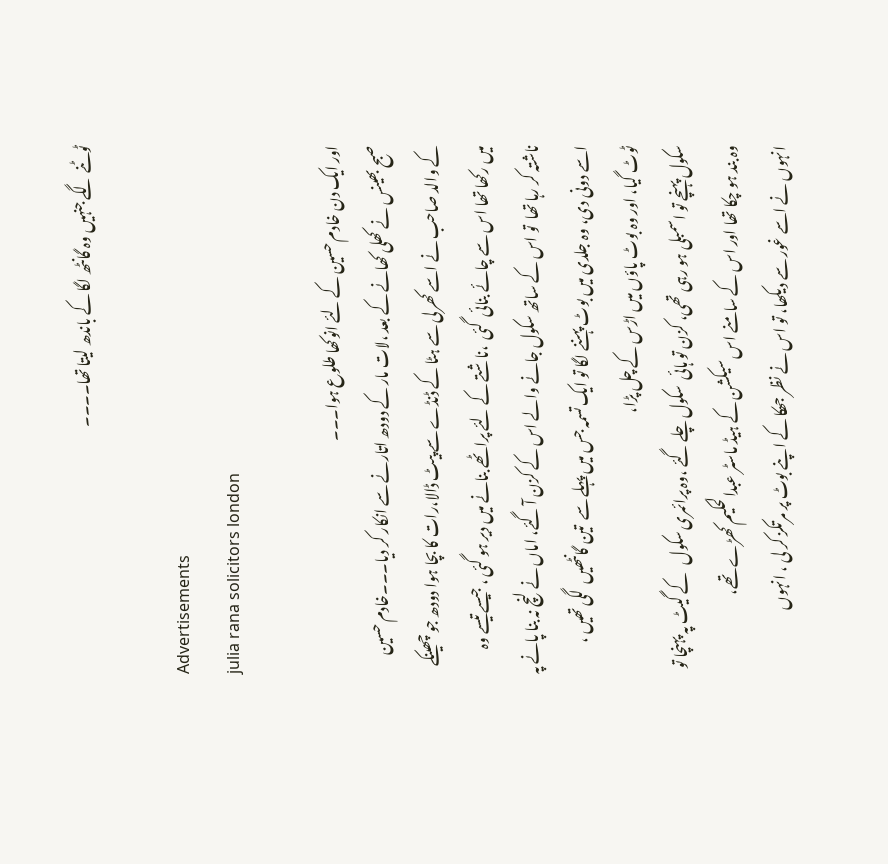ٹوٹنے لگے جنہیں وہ گانٹھ لگا کے باندھ لیتا تھا۔۔۔۔

Advertisements
julia rana solicitors london

اور ایک دن خادم حسین کے لئے انوکھا طلوع ہوا۔۔۔
صبح بھینس نے کھلی کھانے کے بعد ،لات مار کے دودھ اتارنے سے انکار کر دیا۔۔۔خادم حسین کے والد صاحب نے اسے کھرلی سے ہٹا کے ڈنڈے سے پیٹ ڈالا،رات کا بچا ہوا دودھ جو چھینکے میں رکھا تھا اس سے چائے بنائی  گئی  ،ناشتے کے لئے پراٹھے بنانے میں دیر ہو گئی ، جیسے تیسے وہ ناشتہ کر رہا تھا  تو اس کے ساتھ سکول جانے والے اس کے کزن آ گئے، اماں نے لنچ نہ بنا پانے پہ  اسے دونی دی، وہ جلدی میں بوٹ پہننے لگا تو ایک تسمہ جس میں پہلے سے  تین گانٹھیں  لگی تھیں ، ٹوٹ گیا، اور وہ بوٹ پاؤں میں اڑس کے چل پڑا،
سکول پہنچے تو اسمبلی ہو رہی تھی، کزن تو ہائی  سکول چلے گئے ،وہ پرائمری سکول   کے گیٹ پہ پہنچا تو وہ بند ہو چکا تھا اور اس کے سامنے اس سیکشن کے ہیڈ ماسٹر عبدالحکیم کھڑے تھے،
انہوں نے اسے غور سے دیکھا، تو اس نے نظر جھکا کے اپنے بوٹ پر مرتکز کر لی ، انہوں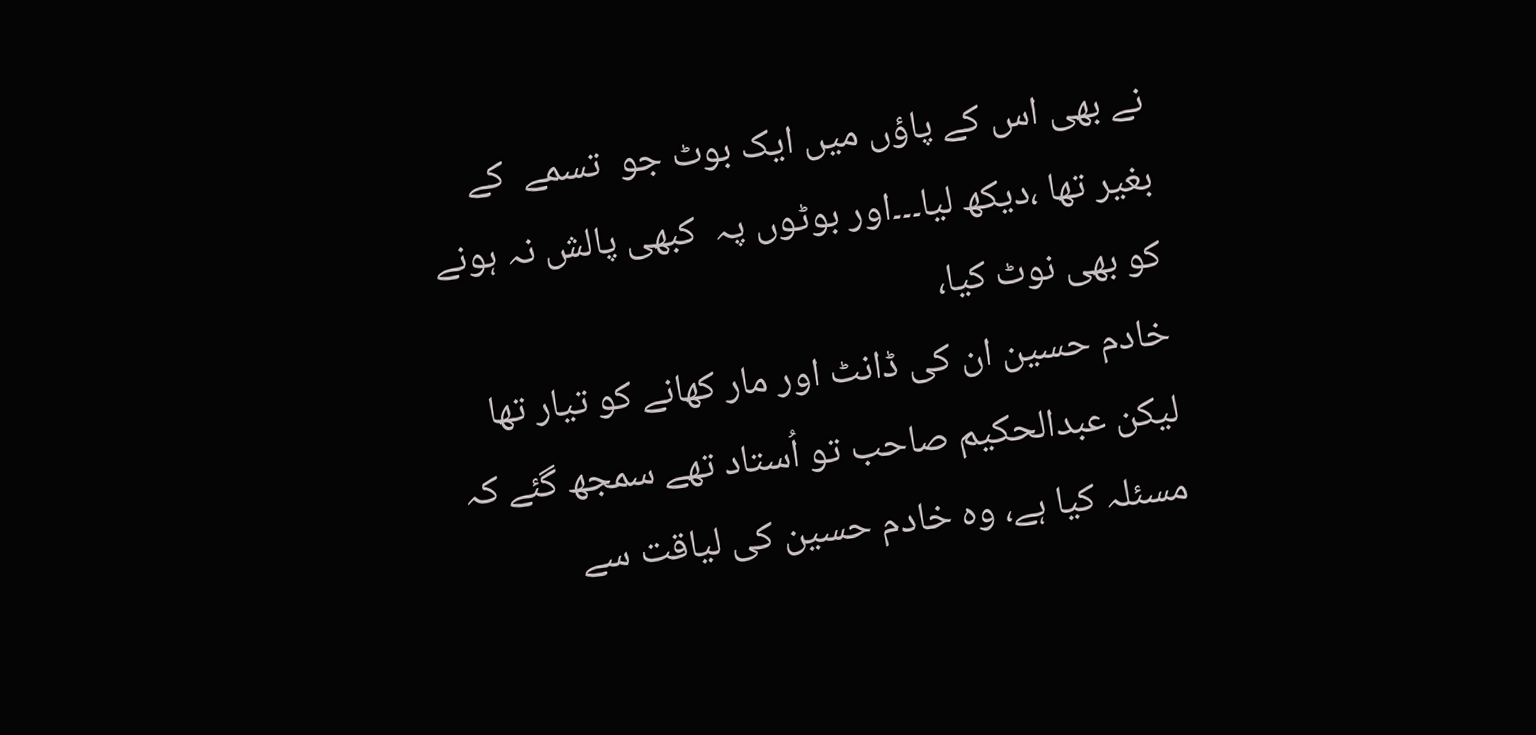نے بھی اس کے پاؤں میں ایک بوٹ جو  تسمے  کے   بغیر تھا ،دیکھ لیا۔۔۔اور بوٹوں پہ  کبھی پالش نہ ہونے کو بھی نوٹ کیا،
خادم حسین ان کی ڈانٹ اور مار کھانے کو تیار تھا لیکن عبدالحکیم صاحب تو اُستاد تھے سمجھ گئے کہ مسئلہ کیا ہے، وہ خادم حسین کی لیاقت سے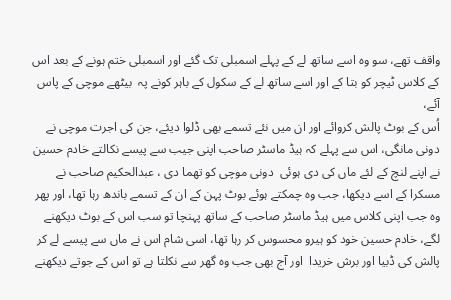واقف تھے، سو وہ اسے ساتھ لے کے پہلے اسمبلی تک گئے اور اسمبلی ختم ہونے کے بعد اس کے کلاس ٹیچر کو بتا کے اور اسے ساتھ لے کے سکول کے باہر کونے پہ  بیٹھے موچی کے پاس آئے،
اُس کے بوٹ پالش کروائے اور ان میں نئے تسمے بھی ڈلوا دیئے، جن کی اجرت موچی نے دونی مانگی، اس سے پہلے کہ ہیڈ ماسٹر صاحب اپنی جیب سے پیسے نکالتے خادم حسین نے اپنے لنچ کے لئے ماں کی دی ہوئی  دونی موچی کو تھما دی ، عبدالحکیم صاحب نے مسکرا کے اسے دیکھا، جب وہ چمکتے ہوئے بوٹ پہن کے ان کے تسمے باندھ رہا تھا، اور پھر وہ جب اپنی کلاس میں ہیڈ ماسٹر صاحب کے ساتھ پہنچا تو سب اس کے بوٹ دیکھنے لگے، خادم حسین خود کو ہیرو محسوس کر رہا تھا، اسی شام اس نے ماں سے پیسے لے کر پالش کی ڈبیا اور برش خریدا  اور آج بھی جب وہ گھر سے نکلتا ہے تو اس کے جوتے دیکھنے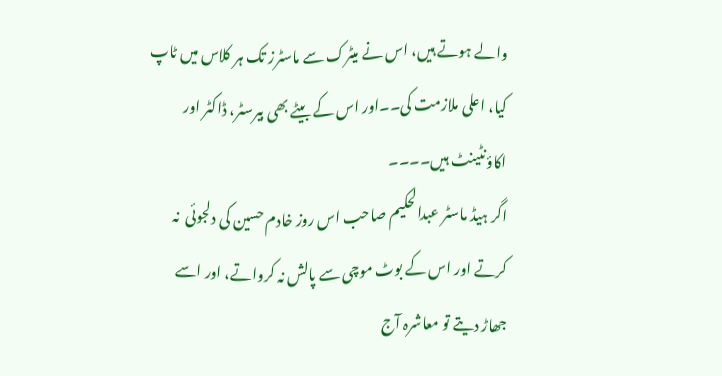والے ہوتے ہیں، اس نے میٹرک سے ماسٹرز تک ہر کلاس میں ٹاپ کیا، اعلی ملازمت کی۔۔اور اس کے بیٹے بھی بیرسٹر، ڈاکٹر اور اکاؤنٹینٹ ہیں۔۔۔۔
اگر ہیڈ ماسٹر عبدالحکیم صاحب اس روز خادم حسین کی دلجوئی  نہ کرتے اور اس کے بوٹ موچی سے پالش نہ کرواتے، اور اسے جھاڑ دیتے تو معاشرہ آج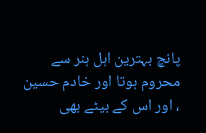پانچ بہترین اہل ہنر سے محروم ہوتا اور خادم حسین ، اور اس کے بیٹے بھی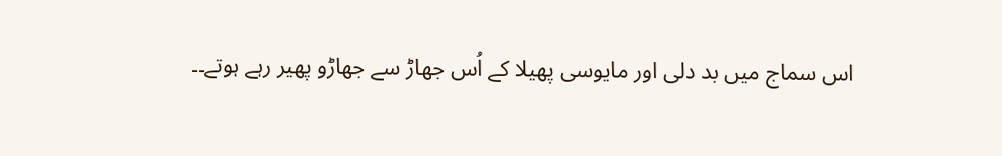اس سماج میں بد دلی اور مایوسی پھیلا کے اُس جھاڑ سے جھاڑو پھیر رہے ہوتے۔۔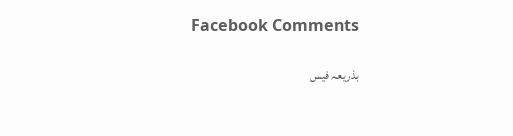Facebook Comments

بذریعہ فیس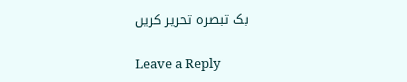بک تبصرہ تحریر کریں

Leave a Reply